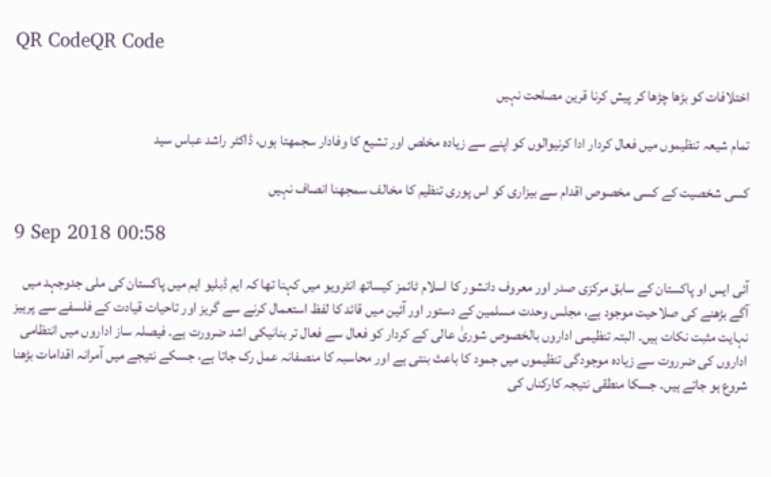QR CodeQR Code

اختلافات کو بڑھا چڑھا کر پیش کرنا قرین مصلحت نہیں

تمام شیعہ تنظیموں میں فعال کردار ادا کرنیوالوں کو اپنے سے زیادہ مخلص اور تشیع کا وفادار سجمھتا ہوں، ڈاکٹر راشد عباس سید

کسی شخصیت کے کسی مخصوص اقدام سے بیزاری کو اس پوری تنظیم کا مخالف سمجھنا انصاف نہیں

9 Sep 2018 00:58

آئی ایس او پاکستان کے سابق مرکزی صدر اور معروف دانشور کا اسلام ٹائمز کیساتھ انٹرویو میں کہنا تھا کہ ایم ڈبلیو ایم میں پاکستان کی ملی جدوجہد میں آگے بڑھنے کی صلاحیت موجود ہے، مجلس وحدت مسلمین کے دستور اور آئین میں قائد کا لفظ استعمال کرنے سے گریز اور تاحیات قیادت کے فلسفے سے پرہیز نہایت مثبت نکات ہیں۔ البتہ تنظیمی اداروں بالخصوص شوریٰ عالی کے کردار کو فعال سے فعال تر بنانیکی اشد ضرورت ہے۔ فیصلہ ساز اداروں میں انتظامی اداروں کی ضرروت سے زیادہ موجودگی تنظیموں میں جمود کا باعث بنتی ہے اور محاسبہ کا منصفانہ عمل رک جاتا ہے، جسکے نتیجے میں آمرانہ اقدامات بڑھنا شروع ہو جاتے ہیں۔ جسکا منطقی نتیجہ کارکناں کی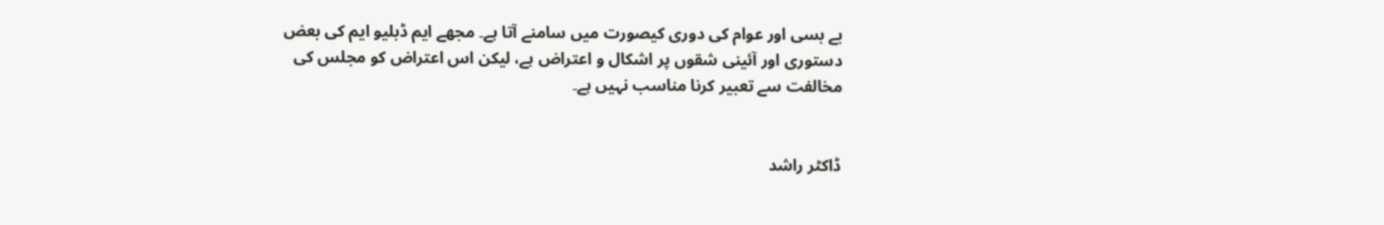بے بسی اور عوام کی دوری کیصورت میں سامنے آتا ہے۔ مجھے ایم ڈبلیو ایم کی بعض دستوری اور آئینی شقوں پر اشکال و اعتراض ہے، لیکن اس اعتراض کو مجلس کی مخالفت سے تعبیر کرنا مناسب نہیں ہے۔


ڈاکٹر راشد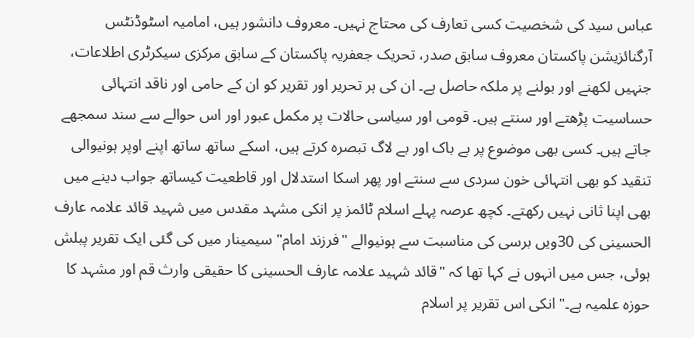عباس سید کی شخصیت کسی تعارف کی محتاج نہیں۔ معروف دانشور ہیں، امامیہ اسٹوڈنٹس آرگنائزیشن پاکستان معروف سابق صدر، تحریک جعفریہ پاکستان کے سابق مرکزی سیکرٹری اطلاعات، جنہیں لکھنے اور بولنے پر ملکہ حاصل ہے۔ ان کی ہر تحریر اور تقریر کو ان کے حامی اور ناقد انتہائی حساسیت پڑھتے اور سنتے ہیں۔ قومی اور سیاسی حالات پر مکمل عبور اور اس حوالے سے سند سمجھے جاتے ہیں۔ کسی بھی موضوع پر بے باک اور بے لاگ تبصرہ کرتے ہیں، اسکے ساتھ ساتھ اپنے اوپر ہونیوالی تنقید کو بھی انتہائی خون سردی سے سنتے اور پھر اسکا استدلال اور قاطعیت کیساتھ جواب دینے میں بھی اپنا ثانی نہیں رکھتے۔ کچھ عرصہ پہلے اسلام ٹائمز پر انکی مشہد مقدس میں شہید قائد علامہ عارف الحسینی کی 30ویں برسی کی مناسبت سے ہونیوالے "فرزند امام" سیمینار میں کی گئی ایک تقریر پبلش ہوئی، جس میں انہوں نے کہا تھا کہ "قائد شہید علامہ عارف الحسینی کا حقیقی وارث قم اور مشہد کا حوزہ علمیہ ہے۔" انکی اس تقریر پر اسلام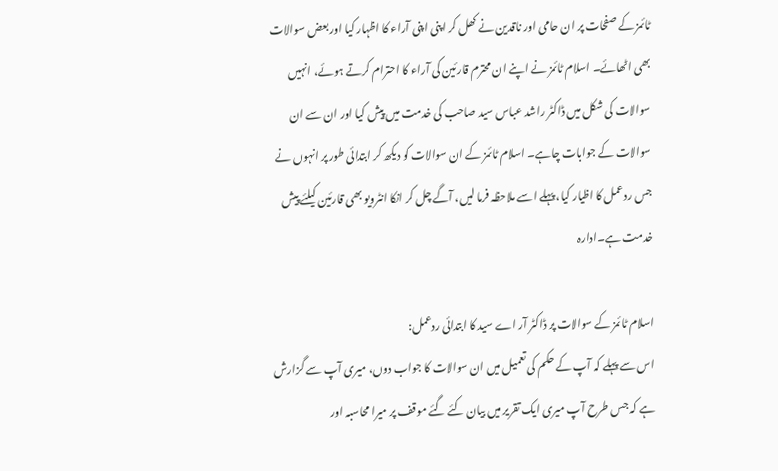ٹائمز کے صفحات پر ان حامی اور ناقدین نے کھل کر اپنی اپنی آراء کا اظہار کیا اور بعض سوالات بھی اٹھائے۔ اسلام ٹائمز نے اپنے ان محترم قارئین کی آراء کا احترام کرتے ہوئے، انہیں سوالات کی شکل میں ڈاکٹر راشد عباس سید صاحب کی خدمت میں پیش کیا اور ان سے ان سوالات کے جوابات چاہے۔ اسلام ٹائمز کے ان سوالات کو دیکھ کر ابتدائی طور پر انہوں نے جس ردعمل کا اظیار کیا، پہلے اسے ملاحظہ فرما لیں، آگے چل کر انکا انٹرویو بھی قارئین کیلئے پیش خدمت ہے۔ادارہ

اسلام ٹائمز کے سوالات پر ڈاکٹر آر اے سید کا ابتدائی ردعمل:
اس سے پہلے کہ آپ کے حکم کی تعمیل میں ان سوالات کا جواب دوں، میری آپ سے گزارش ہے کہ جس طرح آپ میری ایک تقریر میں بیان کئے گئے موقف پر میرا محاسبہ اور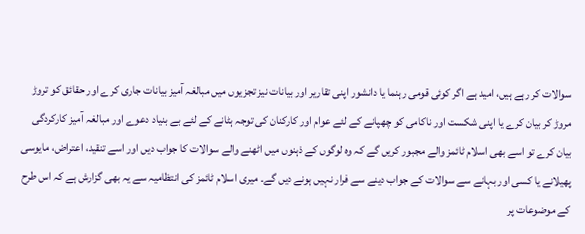سوالات کر رہے ہیں، امید ہے اگر کوئی قومی رہنما یا دانشور اپنی تقاریر اور بیانات نیز تجزیوں میں مبالغہ آمیز بیانات جاری کرے اور حقائق کو تروڑ مروڑ کر بیان کرے یا اپنی شکست اور ناکامی کو چھپانے کے لئے عوام اور کارکنان کی توجہ ہٹانے کے لئے بے بنیاد دعوے اور مبالغہ آمیز کارکردگی بیان کرے تو اسے بھی اسلام ٹائمز والے مجبور کریں گے کہ وہ لوگوں کے ذہنوں میں اٹھنے والے سوالات کا جواب دیں اور اسے تنقید، اعتراض، مایوسی پھیلانے یا کسی اور بہانے سے سوالات کے جواب دینے سے فرار نہیں ہونے دیں گے۔ میری اسلام ٹائمز کی انتظامیہ سے یہ بھی گزارش ہے کہ اس طرح کے موضوعات پر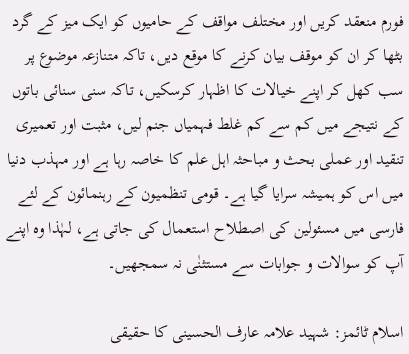فورم منعقد کریں اور مختلف مواقف کے حامیوں کو ایک میز کے گرد بٹھا کر ان کو موقف بیان کرنے کا موقع دیں، تاکہ متنازعہ موضوع پر سب کھل کر اپنے خیالات کا اظہار کرسکیں، تاکہ سنی سنائی باتوں کے نتیجے میں کم سے کم غلط فہمیاں جنم لیں، مثبت اور تعمیری تنقید اور عملی بحث و مباحثہ اہل علم کا خاصہ رہا ہے اور مہذب دنیا میں اس کو ہمیشہ سرایا گیا ہے۔ قومی تنظمیون کے رہنمائون کے لئے فارسی میں مسئولین کی اصطلاح استعمال کی جاتی ہے، لہٰذا وہ اپنے آپ کو سوالات و جوابات سے مستثنٰی نہ سمجھیں۔

اسلام ٹائمز: شہید علامہ عارف الحسینی کا حقیقی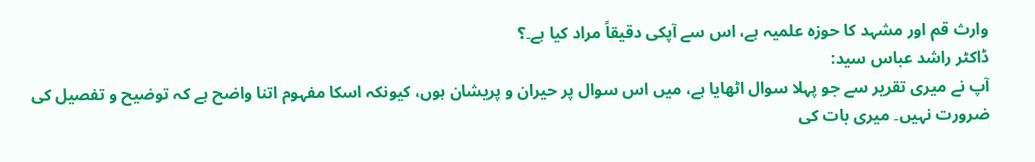وارث قم اور مشہد کا حوزہ علمیہ ہے، اس سے آپکی دقیقاً مراد کیا ہے۔؟
ڈاکٹر راشد عباس سید:
آپ نے میری تقریر سے جو پہلا سوال اٹھایا ہے، میں اس سوال پر حیران و پریشان ہوں، کیونکہ اسکا مفہوم اتنا واضح ہے کہ توضیح و تفصیل کی ضرورت نہیں۔ میری بات کی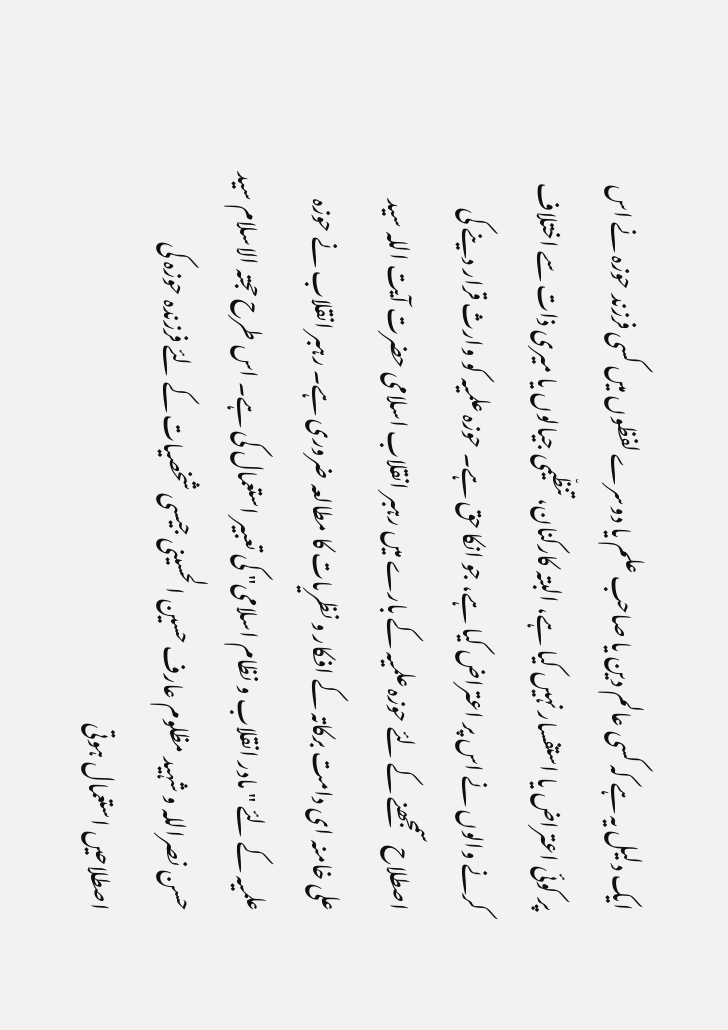ایک دلیل یہ ہے کہ کسی عالم دین یا صاحب علم یا دوسرے لفظوں میں کسی فرزند حوزہ نے اس پر کوئی اعتراض یا استفسار نہیں کیا ہے، البتہ کارکنان، تنظ٘یمی جیالوں یا میری ذات سے اختلاف کرنے والوں نے اس پر اعتراض کیا ہے، جو انکا حق ہے۔ حوزہ علمیہ کو وارث قرار دینے کی اصطلاح سمجھنے کے لئے حوزہ علمیہ کے بارے میں رہبر انقلاب اسلامی حضرت آیت اللہ سید علی خامنہ ای دامت برکاتہ کے افکار و نظریات کا مطالعہ ضروری ہے۔ رہبر انقلاب نے حوزہ علمیہ کے لئے "مادر انقلاب و نظام اسلامی" کی تعبیر استعمال کی ہے۔ اس طرح حجتہ الاسلام سید حسن نصراللہ و شہید مظلوم عارف حسین الحسینی جیسی شخصیات کے لئے فرزندہ حوزہ کی اصطلاحیں استعمال ہوتی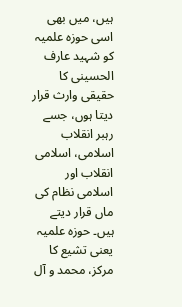ہیں، میں بھی اسی حوزہ علمیہ کو شہید عارف الحسینی کا حقیقی وارث قرار دیتا ہوں، جسے رہبر انقلاب اسلامی، اسلامی انقلاب اور اسلامی نظام کی ماں قرار دیتے ہیں۔ حوزہ علمیہ یعنی تشیع کا مرکز، محمد و آل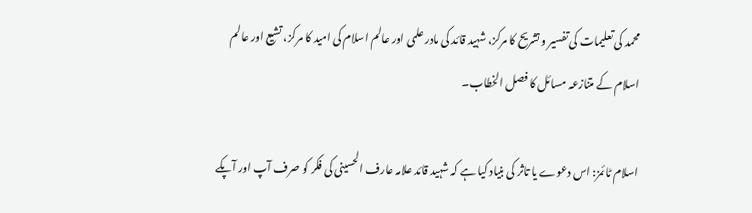محمد کی تعلیمات کی تفسیر و تشریح کا مرکز، شہید قائد کی مادر علمی اور عالم اسلام کی امید کا مرکز، تشیع اور عالم اسلام کے متنازعہ مسائل کا فصل الخطاب۔

اسلام ٹائمز: اس دعوے یا تاثر کی بنیاد کیا ہے کہ شہید قائد علامہ عارف الحسینی کی فکر کو صرف آپ اور آپکے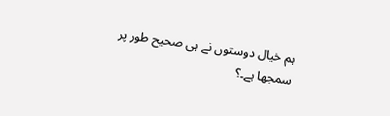ہم خیال دوستوں نے ہی صحیح طور پر سمجھا ہے۔؟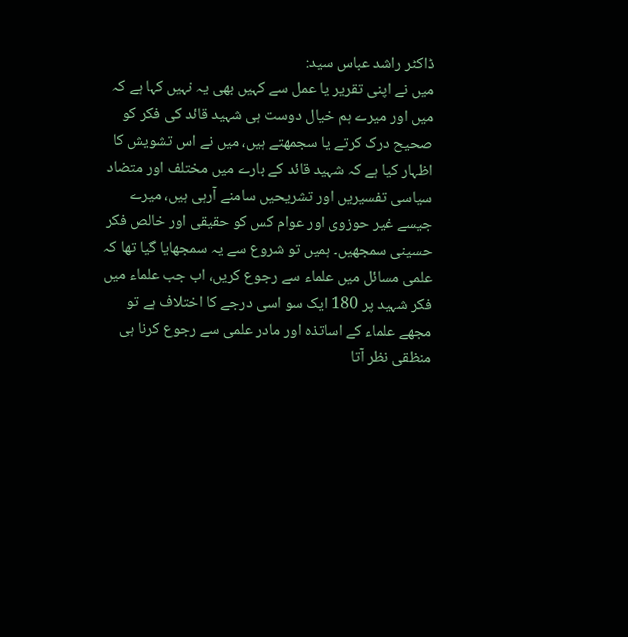ڈاکٹر راشد عباس سید:
میں نے اپنی تقریر یا عمل سے کہیں بھی یہ نہیں کہا ہے کہ میں اور میرے ہم خیال دوست ہی شہید قائد کی فکر کو صحیح درک کرتے یا سجمھتے ہیں، میں نے اس تشویش کا اظہار کیا ہے کہ شہید قائد کے بارے میں مختلف اور متضاد سیاسی تفسیریں اور تشریحیں سامنے آرہی ہیں، میرے جیسے غیر حوزوی اور عوام کس کو حقیقی اور خالص فکر حسینی سمجھیں۔ ہمیں تو شروع سے یہ سمجھایا گیا تھا کہ علمی مسائل میں علماء سے رجوع کریں، اب جب علماء میں فکر شہید پر 180 ایک سو اسی درجے کا اختلاف ہے تو مجھے علماء کے اساتذہ اور مادر علمی سے رجوع کرنا ہی منظقی نظر آتا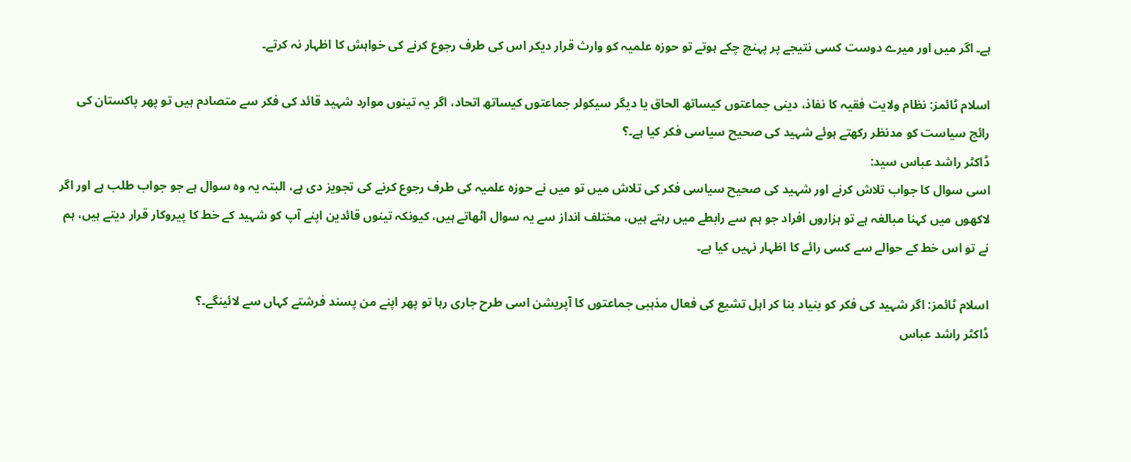ہے۔ اگر میں اور میرے دوست کسی نتیجے پر پہنچ چکے ہوتے تو حوزہ علمیہ کو وارث قرار دیکر اس کی طرف رجوع کرنے کی خواہش کا اظہار نہ کرتے۔

اسلام ٹائمز: نظام ولایت فقیہ کا نفاذ، دینی جماعتوں کیساتھ الحاق یا دیگر سیکولر جماعتوں کیساتھ اتحاد، اگر یہ تینوں موارد شہید قائد کی فکر سے متصادم ہیں تو پھر پاکستان کی رائج سیاست کو مدنظر رکھتے ہوئے شہید کی صحیح سیاسی فکر کیا ہے۔؟
ڈاکٹر راشد عباس سید:
اسی سوال کا جواب تلاش کرنے اور شہید کی صحیح سیاسی فکر کی تلاش میں تو میں نے حوزہ علمیہ کی طرف رجوع کرنے کی تجویز دی ہے، البتہ یہ وہ سوال ہے جو جواب طلب ہے اور اگر لاکھوں میں کہنا مبالغہ ہے تو ہزاروں افراد جو ہم سے رابطے میں رہتے ہیں، مختلف انداز سے یہ سوال اٹھاتے ہیں، کیونکہ تینوں قائدین اپنے آپ کو شہید کے خط کا پیروکار قرار دیتے ہیں، ہم نے تو اس خط کے حوالے سے کسی رائے کا اظہار نہیں کیا ہے۔

اسلام ٹائمز: اگر شہید کی فکر کو بنیاد بنا کر اہل تشیع کی فعال مذہبی جماعتوں کا آپریشن اسی طرح جاری رہا تو پھر اپنے من پسند فرشتے کہاں سے لائینگے۔؟
ڈاکٹر راشد عباس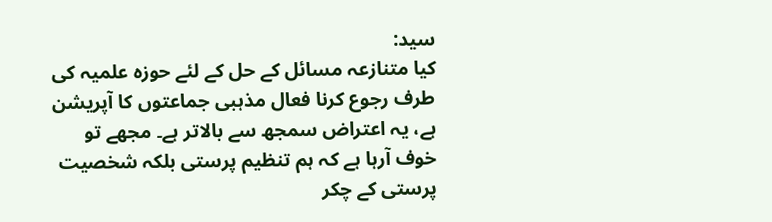سید:
کیا متنازعہ مسائل کے حل کے لئے حوزہ علمیہ کی طرف رجوع کرنا فعال مذہبی جماعتوں کا آپریشن ہے، یہ اعتراض سمجھ سے بالاتر ہے۔ مجھے تو خوف آرہا ہے کہ ہم تنظیم پرستی بلکہ شخصیت پرستی کے چکر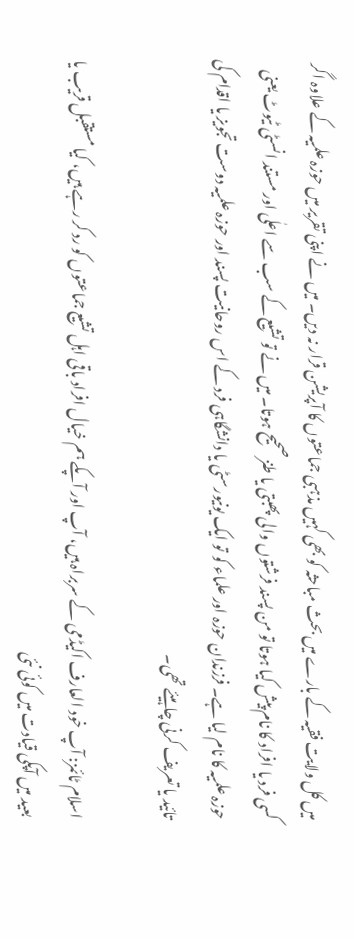میں کل ولایت فقیہ کے بارے میں بحث مباحثہ کو بھی کہیں مذہبی جماعتوں کا آپریشن قرار نہ دیں۔ میں نے اپنی تقریر میں حوزہ علمیہ کے علاوہ اگر کسی فرد یا افراد کا نام پیش کیا ہوتا تو من پسند فرشتوں والی پھبتی یا طنز صحیح ہوتا۔ میں نے تو تشیع کے سب سے اعلٰی اور مستند انسٹی ٹیوٹ یعنی حوزہ علمیہ کا نام لیا ہے۔ فرزندان حوزہ اور علماء کو تو ایک یونیورسٹی یا دانشگاہی فرد کے اس روحانیت پسند اور حوزہ علمیہ دوست تجویز یا اقدام کی تائید یا تعریف کرنی چاہیئے تھی۔

اسلام ٹائمز: آپ خود العارف اکیڈمی کے سربراہ ہیں، آپ اور آپکے ہم خیال افراد باقی اہل تشیع جماعتوں کو رد کر رہے ہیں، کیا مستقبل قریب یا بعید میں آپکی قیادت میں کوئی نئی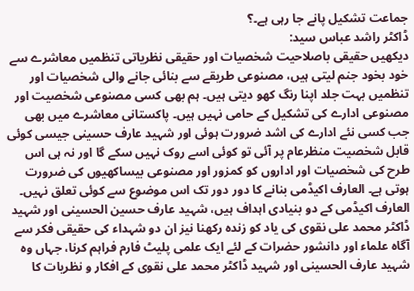جماعت تشکیل پانے جا رہی ہے۔؟
ڈاکٹر راشد عباس سید:
دیکھیں حقیقی باصلاحیت شخصیات اور حقیقی نظریاتی تنظمیں معاشرے سے خود بخود جنم لیتی ہیں، مصنوعی طریقے سے بنائی جانے والی شخصیات اور تنظمیں بہت جلد اپنا رنگ کھو دیتی ہیں۔ ہم بھی کسی مصنوعی شخصیت اور مصنوعی ادارے کی تشکیل کے حامی نہیں ہیں۔ پاکستانی معاشرے میں بھی جب کسی نئے ادارے کی اشد ضرورت ہوئی اور شہید عارف حسینی جیسی کوئی قابل شخصیت منظرعام پر آئی تو کوئی اسے روک نہیں سکے گا اور نہ ہی اس طرح کی شخصیات اور اداروں کو کمزور اور مصنوعی بیساکھیوں کی ضرورت ہوتی ہے۔ العارف اکیڈمی بنانے کا دور دور تک اس موضوع سے کوئی تعلق نہیں۔ العارف اکیڈمی کے دو بنیادی اہداف ہیں، شہید عارف حسین الحسینی اور شہید ڈاکٹر محمد علی نقوی کی یاد کو زندہ رکھنا نیز ان دو شہداء کی حقیقی فکر سے آگاہ علماء اور دانشور حضرات کے لئے ایک علمی پلیٹ فارم فراہم کرنا، جہاں وہ شہید عارف الحسینی اور شہید ڈاکٹر محمد علی نقوی کے افکار و نظریات کا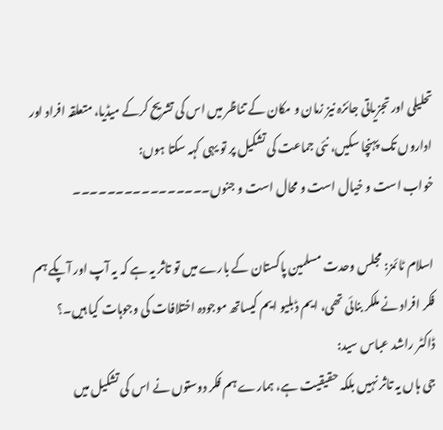تحلیلی اور تجزیاتی جائزہ نیز زمان و مکان کے تناظر میں اس کی تشریح کرکے میڈیا، متعلقہ افراد اور اداروں تک پہنچا سکیں، نئی جماعت کی تشکیل پر تو یہی کہہ سکتا ہوں:
خواب است و خیال است و محال است و جنوں۔۔۔۔۔۔۔۔۔۔۔۔۔۔۔۔

اسلام ٹائمز: مجلس وحدت مسلمین پاکستان کے بارے میں تو تاثر یہ ہے کہ یہ آپ اور آپکے ہم فکر افراد نے ملکر بنائی تھی، ایم ڈبلیو ایم کیساتھ موجودہ اختلافات کی وجوہات کیا ہیں۔؟
ڈاکٹر راشد عباس سید:
جی ہاں یہ تاثر نہیں بلکہ حقیقیت ہے، ہمارے ہم فکر دوستوں نے اس کی تشکیل میں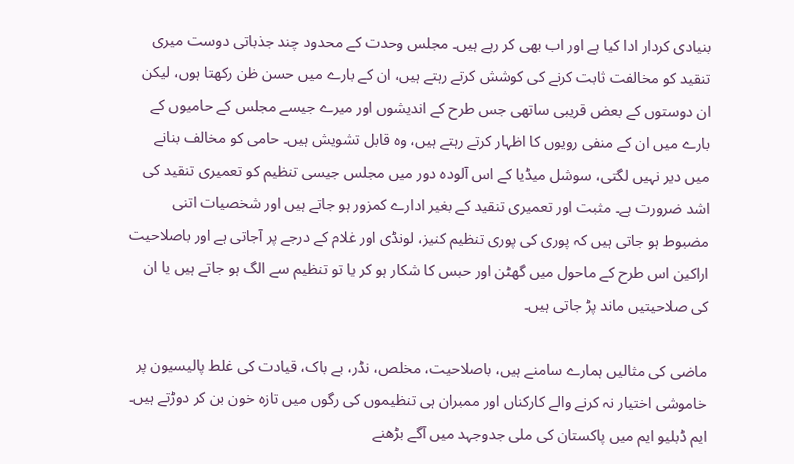بنیادی کردار ادا کیا ہے اور اب بھی کر رہے ہیں۔ مجلس وحدت کے محدود چند جذباتی دوست میری تنقید کو مخالفت ثابت کرنے کی کوشش کرتے رہتے ہیں، ان کے بارے میں حسن ظن رکھتا ہوں، لیکن ان دوستوں کے بعض قریبی ساتھی جس طرح کے اندیشوں اور میرے جیسے مجلس کے حامیوں کے بارے میں ان کے منفی رویوں کا اظہار کرتے رہتے ہیں، وہ قابل تشویش ہیں۔ حامی کو مخالف بنانے میں دیر نہیں لگتی، سوشل میڈیا کے اس آلودہ دور میں مجلس جیسی تنظیم کو تعمیری تنقید کی اشد ضرورت ہے۔ مثبت اور تعمیری تنقید کے بغیر ادارے کمزور ہو جاتے ہیں اور شخصیات اتنی مضبوط ہو جاتی ہیں کہ پوری کی پوری تنظیم کنیز، لونڈی اور غلام کے درجے پر آجاتی ہے اور باصلاحیت اراکین اس طرح کے ماحول میں گھٹن اور حبس کا شکار ہو کر یا تو تنظیم سے الگ ہو جاتے ہیں یا ان کی صلاحیتیں ماند پڑ جاتی ہیں۔

ماضی کی مثالیں ہمارے سامنے ہیں، باصلاحیت، مخلص، نڈر، بے باک، قیادت کی غلط پالیسیون پر خاموشی اختیار نہ کرنے والے کارکناں اور ممبران ہی تنظیموں کی رگوں میں تازہ خون بن کر دوڑتے ہیں۔ ایم ڈبلیو ایم میں پاکستان کی ملی جدوجہد میں آگے بڑھنے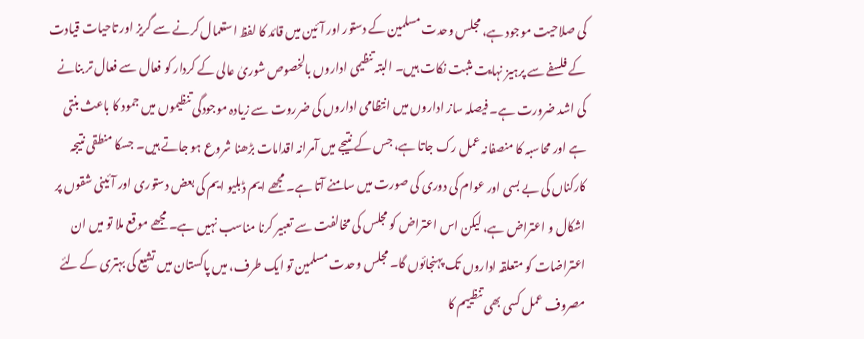کی صلاحیت موجود ہے، مجلس وحدت مسلمین کے دستور اور آئین میں قائد کا لفظ استعمال کرنے سے گریز اور تاحیات قیادت کے فلسفے سے پرہیز نہایت مثبت نکات ہیں۔ البتہ تنظیمی اداروں بالخصوص شوریٰ عالی کے کردار کو فعال سے فعال تر بنانے کی اشد ضرورت ہے۔ فیصلہ ساز اداروں میں انتظامی اداروں کی ضرروت سے زیادہ موجودگی تنظیموں میں جمود کا باعث بنتی ہے اور محاسبہ کا منصفانہ عمل رک جاتا ہے، جس کے نتیجے میں آمرانہ اقدامات بڑھنا شروع ہو جاتے ہیں۔ جسکا منطقی نتیجہ کارکناں کی بے بسی اور عوام کی دوری کی صورت میں سامنے آتا ہے۔ مجھے ایم ڈبلیو ایم کی بعض دستوری اور آئینی شقوں پر اشکال و اعتراض ہے، لیکن اس اعتراض کو مجلس کی مخالفت سے تعبیر کرنا مناسب نہیں ہے۔ مجھے موقع ملا تو میں ان اعتراضات کو متعلقہ اداروں تک پہنجائوں گا۔ مجلس وحدت مسلمین تو ایک طرف، میں پاکستان میں تشیع کی بہتری کے لئے مصروف عمل کسی بھی تنظییم کا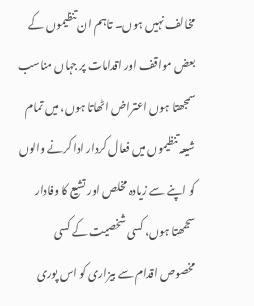مخالف نہیں ہوں۔ تاہم ان تنظیموں کے بعض مواقف اور اقدامات پر جہاں مناسب سمجھتا ہوں اعتراض اٹھاتا ہوں، میں تمام شیعہ تنظیموں میں فعال کردار ادا کرنے والوں کو اپنے سے زیادہ مخلص اور تشیع کا وفادار سجمھتا ہوں، کسی شخصیت کے کسی مخصوص اقدام سے بیزاری کو اس پوری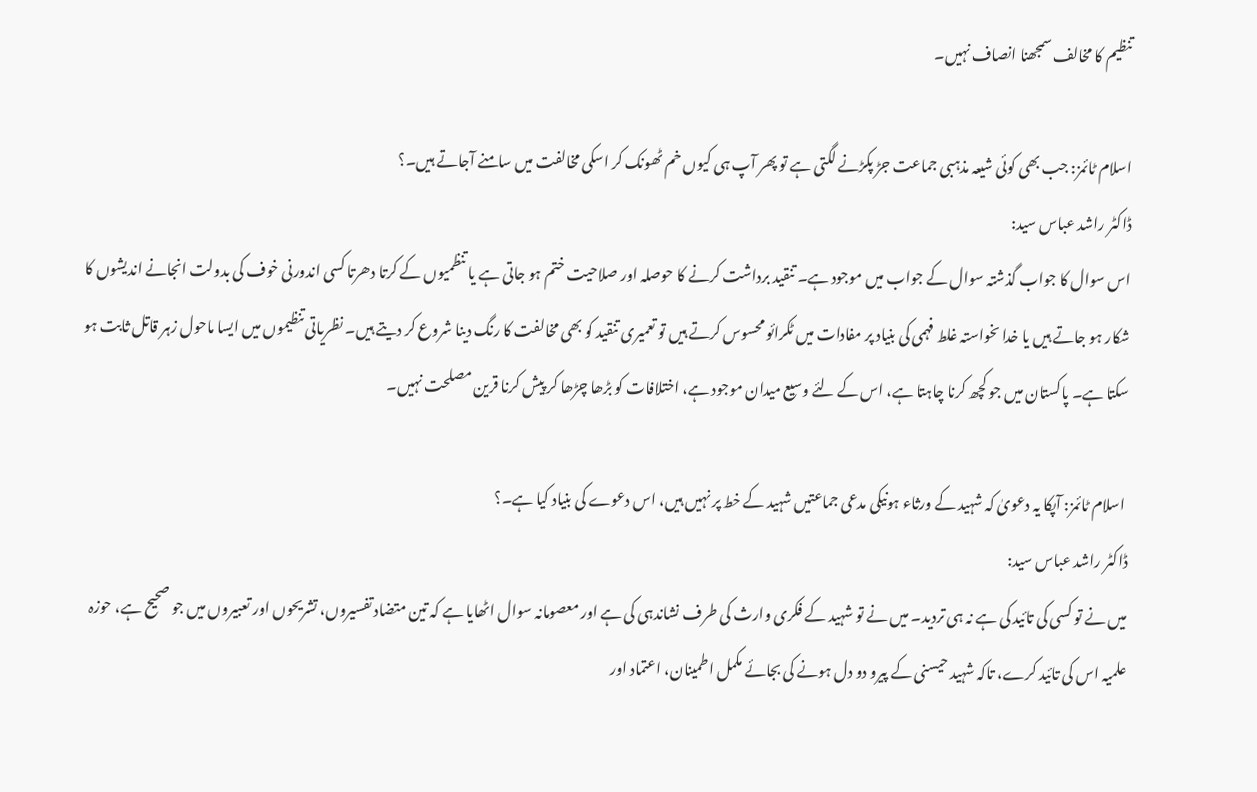تنظیم کا مخالف سمجھنا انصاف نہیں۔

اسلام ٹائمز: جب بھی کوئی شیعہ مذہبی جماعت جڑ پکڑنے لگتی ہے تو پھر آپ ہی کیوں خم ٹھونک کر اسکی مخالفت میں سامنے آجاتے ہیں۔؟
ڈاکٹر راشد عباس سید:
اس سوال کا جواب گذشتہ سوال کے جواب میں موجود ہے۔ تنقید برداشت کرنے کا حوصلہ اور صلاحیت ختم ہو جاتی ہے یا تنظمیوں کے کرتا دھرتا کسی اندورنی خوف کی بدولت انجانے اندیشوں کا شکار ہو جاتے ہیں یا خدا ںخواستہ غلط فہمی کی بنیاد پر مفادات میں ٹکرائو محسوس کرتے ہیں تو تعمیری تنقید کو بھی مخالفت کا رنگ دینا شروع کر دیتے ہیں۔ نظریاتی تنظیموں میں ایسا ماحول زہر قاتل ثابت ہو سکتا ہے۔ پاکستان میں جو کچھ کرنا چاہتا ہے، اس کے لئے وسیع میدان موجود ہے، اختلافات کو بڑھا چڑھا کر پیش کرنا قرین مصلحت نہیں۔

 اسلام ٹائمز: آپکا یہ دعویٰ کہ شہید کے ورثاء ہونیکی مدعی جماعتیں شہید کے خط پر نہیں ہیں، اس دعوے کی بنیاد کیا ہے۔؟
ڈاکٹر راشد عباس سید:
میں نے تو کسی کی تائید کی ہے نہ ہی تردید۔ میں نے تو شہید کے فکری وارث کی طرف نشاندہی کی ہے اور معصومانہ سوال اٹھایا ہے کہ تین متضاد تفسیروں، تشریحوں اور تعبیروں میں جو صحیح ہے، حوزہ علمیہ اس کی تائید کرے، تاکہ شہید حیسنی کے پیرو دو دل ہونے کی بجائے مکمل اطمینان، اعتماد اور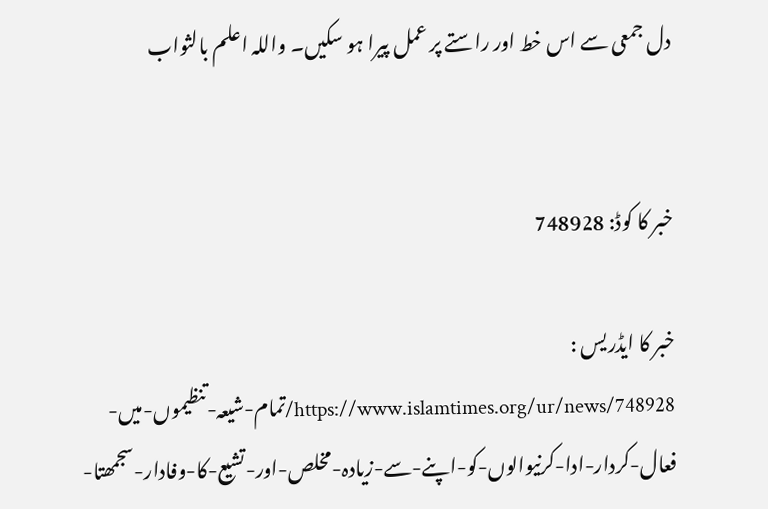دل جمعی سے اس خط اور راستے پر عمل پیرا ہو سکیں۔ واللہ اعلم بالثواب


خبر کا کوڈ: 748928

خبر کا ایڈریس :
https://www.islamtimes.org/ur/news/748928/تمام-شیعہ-تنظیموں-میں-فعال-کردار-ادا-کرنیوالوں-کو-اپنے-سے-زیادہ-مخلص-اور-تشیع-کا-وفادار-سجمھتا-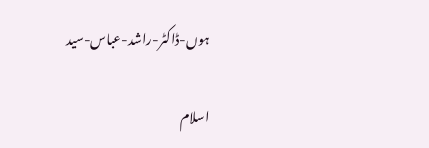ہوں-ڈاکٹر-راشد-عباس-سید

اسلام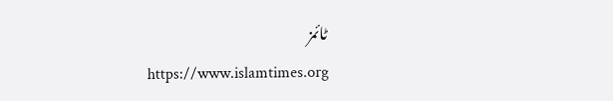ٹائمز
  https://www.islamtimes.org